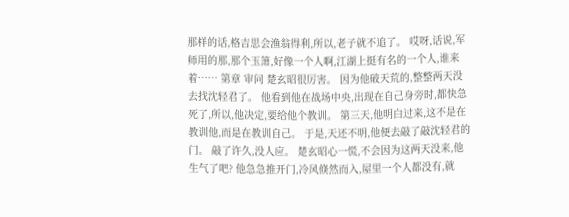那样的话,格吉思会渔翁得利,所以,老子就不追了。 哎呀,话说,军师用的那,那个玉箫,好像一个人啊,江湖上挺有名的一个人,谁来着…… 第章 审问 楚玄昭很厉害。 因为他破天荒的,整整两天没去找沈轻君了。 他看到他在战场中央,出现在自己身旁时,都快急死了,所以,他决定,要给他个教训。 第三天,他明白过来,这不是在教训他,而是在教训自己。 于是,天还不明,他便去敲了敲沈轻君的门。 敲了许久,没人应。 楚玄昭心一慌,不会因为这两天没来,他生气了吧? 他急急推开门,冷风倏然而入,屋里一个人都没有,就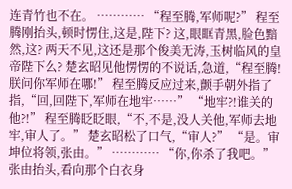连青竹也不在。 ………… “程至腾,军师呢?” 程至腾刚抬头,顿时愣住,这是,陛下? 这,眼眶青黑,脸色黯然,这? 两天不见,这还是那个俊美无涛,玉树临风的皇帝陛下么? 楚玄昭见他愣愣的不说话,急道,“程至腾!朕问你军师在哪!” 程至腾反应过来,颤手朝外指了指,“回,回陛下,军师在地牢……” “地牢?!谁关的他?!” 程至腾眨眨眼,“不,不是,没人关他,军师去地牢,审人了。” 楚玄昭松了口气,“审人?” “是。审坤位将领,张由。” ………… “你,你杀了我吧。” 张由抬头,看向那个白衣身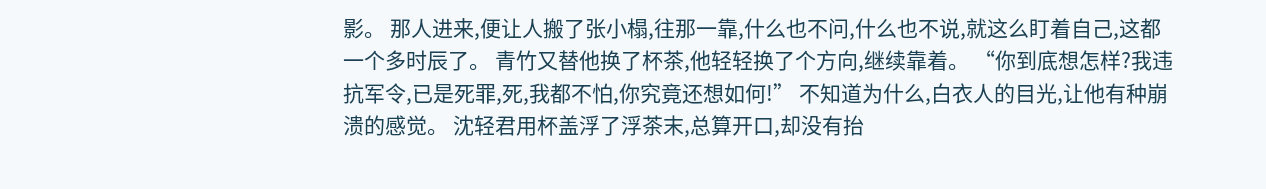影。 那人进来,便让人搬了张小榻,往那一靠,什么也不问,什么也不说,就这么盯着自己,这都一个多时辰了。 青竹又替他换了杯茶,他轻轻换了个方向,继续靠着。 “你到底想怎样?我违抗军令,已是死罪,死,我都不怕,你究竟还想如何!” 不知道为什么,白衣人的目光,让他有种崩溃的感觉。 沈轻君用杯盖浮了浮茶末,总算开口,却没有抬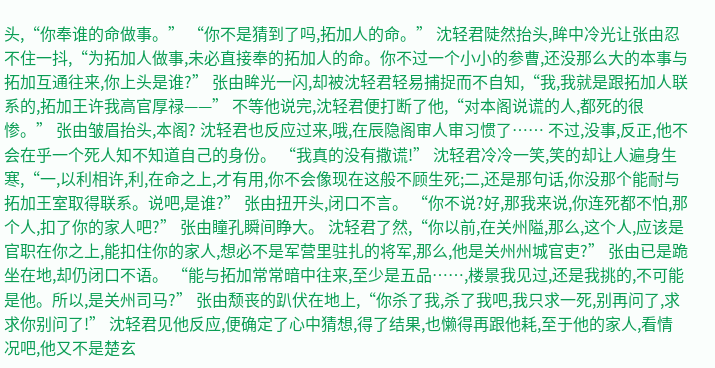头,“你奉谁的命做事。” “你不是猜到了吗,拓加人的命。” 沈轻君陡然抬头,眸中冷光让张由忍不住一抖,“为拓加人做事,未必直接奉的拓加人的命。你不过一个小小的参曹,还没那么大的本事与拓加互通往来,你上头是谁?” 张由眸光一闪,却被沈轻君轻易捕捉而不自知,“我,我就是跟拓加人联系的,拓加王许我高官厚禄——” 不等他说完,沈轻君便打断了他,“对本阁说谎的人,都死的很惨。” 张由皱眉抬头,本阁? 沈轻君也反应过来,哦,在辰隐阁审人审习惯了…… 不过,没事,反正,他不会在乎一个死人知不知道自己的身份。 “我真的没有撒谎!” 沈轻君冷冷一笑,笑的却让人遍身生寒,“一,以利相许,利,在命之上,才有用,你不会像现在这般不顾生死;二,还是那句话,你没那个能耐与拓加王室取得联系。说吧,是谁?” 张由扭开头,闭口不言。 “你不说?好,那我来说,你连死都不怕,那个人,扣了你的家人吧?” 张由瞳孔瞬间睁大。 沈轻君了然,“你以前,在关州隘,那么,这个人,应该是官职在你之上,能扣住你的家人,想必不是军营里驻扎的将军,那么,他是关州州城官吏?” 张由已是跪坐在地,却仍闭口不语。 “能与拓加常常暗中往来,至少是五品……,楼景我见过,还是我挑的,不可能是他。所以,是关州司马?” 张由颓丧的趴伏在地上,“你杀了我,杀了我吧,我只求一死,别再问了,求求你别问了!” 沈轻君见他反应,便确定了心中猜想,得了结果,也懒得再跟他耗,至于他的家人,看情况吧,他又不是楚玄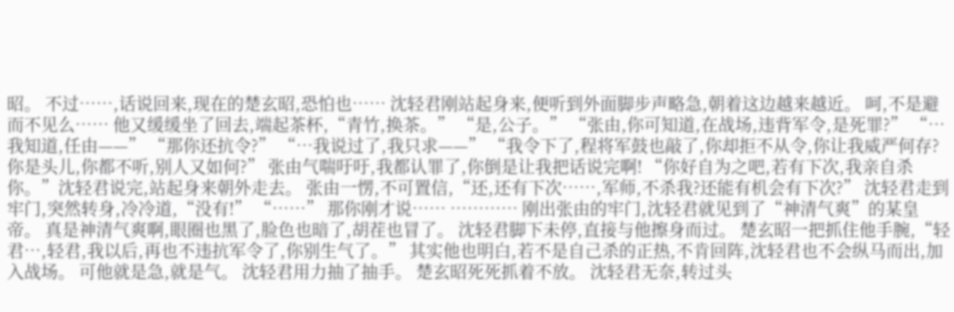昭。 不过……,话说回来,现在的楚玄昭,恐怕也…… 沈轻君刚站起身来,便听到外面脚步声略急,朝着这边越来越近。 呵,不是避而不见么…… 他又缓缓坐了回去,端起茶杯,“青竹,换茶。” “是,公子。” “张由,你可知道,在战场,违背军令,是死罪?” “…我知道,任由——” “那你还抗令?” “…我说过了,我只求——” “我令下了,程将军鼓也敲了,你却拒不从令,你让我威严何存?你是头儿,你都不听,别人又如何?” 张由气喘吁吁,我都认罪了,你倒是让我把话说完啊! “你好自为之吧,若有下次,我亲自杀你。”沈轻君说完,站起身来朝外走去。 张由一愣,不可置信,“还,还有下次……,军师,不杀我?还能有机会有下次?” 沈轻君走到牢门,突然转身,冷冷道,“没有!” “……” 那你刚才说…… ………… 刚出张由的牢门,沈轻君就见到了“神清气爽”的某皇帝。 真是神清气爽啊,眼圈也黑了,脸色也暗了,胡茬也冒了。 沈轻君脚下未停,直接与他擦身而过。 楚玄昭一把抓住他手腕,“轻君…,轻君,我以后,再也不违抗军令了,你别生气了。” 其实他也明白,若不是自己杀的正热,不肯回阵,沈轻君也不会纵马而出,加入战场。 可他就是急,就是气。 沈轻君用力抽了抽手。 楚玄昭死死抓着不放。 沈轻君无奈,转过头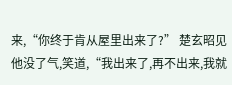来,“你终于肯从屋里出来了?” 楚玄昭见他没了气,笑道,“我出来了,再不出来,我就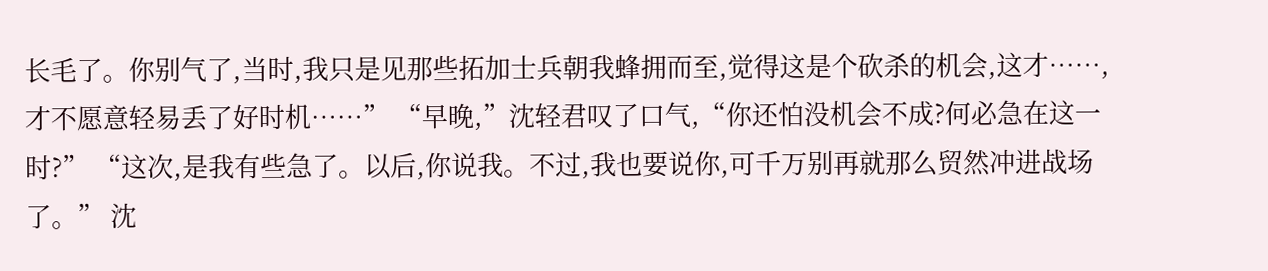长毛了。你别气了,当时,我只是见那些拓加士兵朝我蜂拥而至,觉得这是个砍杀的机会,这才……,才不愿意轻易丢了好时机……” “早晚,”沈轻君叹了口气,“你还怕没机会不成?何必急在这一时?” “这次,是我有些急了。以后,你说我。不过,我也要说你,可千万别再就那么贸然冲进战场了。” 沈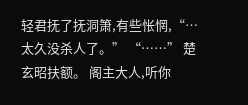轻君抚了抚洞箫,有些怅惘,“…太久没杀人了。” “……” 楚玄昭扶额。 阁主大人,听你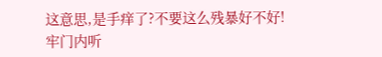这意思,是手痒了?不要这么残暴好不好! 牢门内听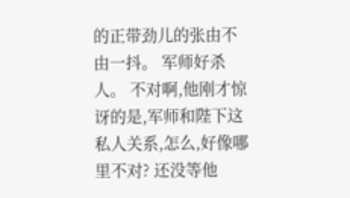的正带劲儿的张由不由一抖。 军师好杀人。 不对啊,他刚才惊讶的是,军师和陛下这私人关系,怎么,好像哪里不对? 还没等他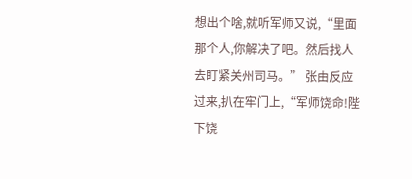想出个啥,就听军师又说,“里面那个人,你解决了吧。然后找人去盯紧关州司马。” 张由反应过来,扒在牢门上,“军师饶命!陛下饶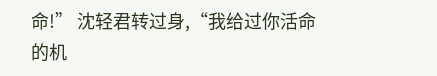命!” 沈轻君转过身,“我给过你活命的机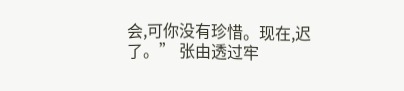会,可你没有珍惜。现在,迟了。” 张由透过牢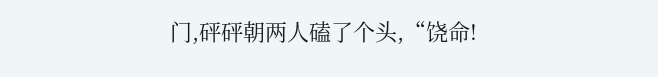门,砰砰朝两人磕了个头,“饶命!